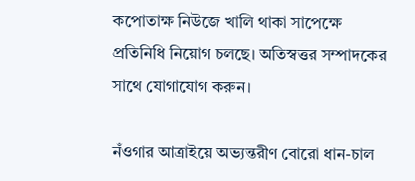কপোতাক্ষ নিউজে খালি থাকা সাপেক্ষে প্রতিনিধি নিয়োগ চলছে। অতিস্বত্তর সম্পাদকের সাথে যোগাযোগ করুন।

নঁওগার আত্রাইয়ে অভ্যন্তরীণ বোরো ধান-চাল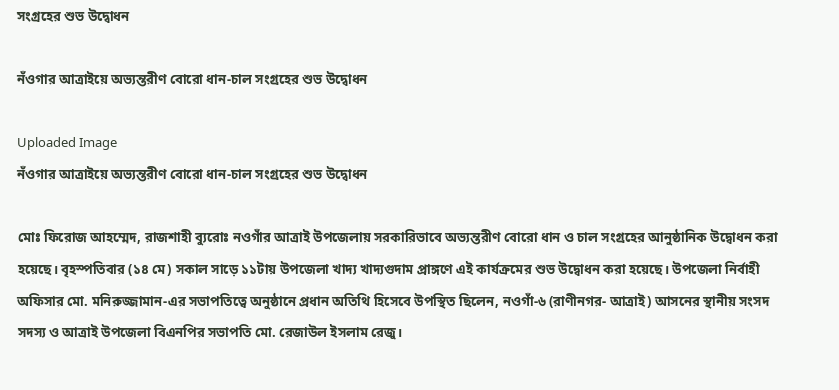সংগ্রহের শুভ উদ্বোধন

নঁওগার আত্রাইয়ে অভ্যন্তরীণ বোরো ধান-চাল সংগ্রহের শুভ উদ্বোধন

Uploaded Image
নঁওগার আত্রাইয়ে অভ্যন্তরীণ বোরো ধান-চাল সংগ্রহের শুভ উদ্বোধন

মোঃ ফিরোজ আহম্মেদ, রাজশাহী ব্যুরোঃ নওগাঁর আত্রাই উপজেলায় সরকারিভাবে অভ্যন্তরীণ বোরো ধান ও চাল সংগ্রহের আনুষ্ঠানিক উদ্বোধন করা হয়েছে। বৃহস্পতিবার (১৪ মে) সকাল সাড়ে ১১টায় উপজেলা খাদ্য খাদ্যগুদাম প্রাঙ্গণে এই কার্যক্রমের শুভ উদ্বোধন করা হয়েছে। উপজেলা নির্বাহী অফিসার মো. মনিরুজ্জামান-এর সভাপতিত্বে অনুষ্ঠানে প্রধান অতিথি হিসেবে উপস্থিত ছিলেন, নওগাঁ-৬ (রাণীনগর- আত্রাই) আসনের স্থানীয় সংসদ সদস্য ও আত্রাই উপজেলা বিএনপির সভাপতি মো. রেজাউল ইসলাম রেজু।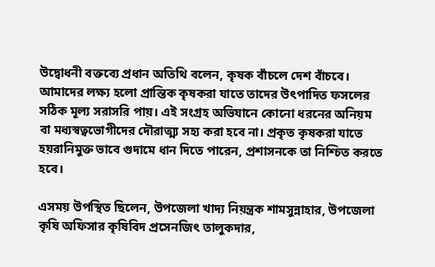উদ্বোধনী বক্তব্যে প্রধান অতিথি বলেন, কৃষক বাঁচলে দেশ বাঁচবে। আমাদের লক্ষ্য হলো প্রান্তিক কৃষকরা যাতে তাদের উৎপাদিত ফসলের সঠিক মূল্য সরাসরি পায়। এই সংগ্রহ অভিযানে কোনো ধরনের অনিয়ম বা মধ্যস্বত্বভোগীদের দৌরাত্ম্য সহ্য করা হবে না। প্রকৃত কৃষকরা যাতে হয়রানিমুক্ত ভাবে গুদামে ধান দিতে পারেন, প্রশাসনকে তা নিশ্চিত করতে হবে।

এসময় উপস্থিত ছিলেন, উপজেলা খাদ্য নিয়ন্ত্রক শামসুন্নাহার, উপজেলা কৃষি অফিসার কৃষিবিদ প্রসেনজিৎ তালুকদার,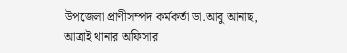উপজেলা প্রাণীসম্পদ কর্মকর্তা ডা.আবু আনাছ, আত্রাই থানার অফিসার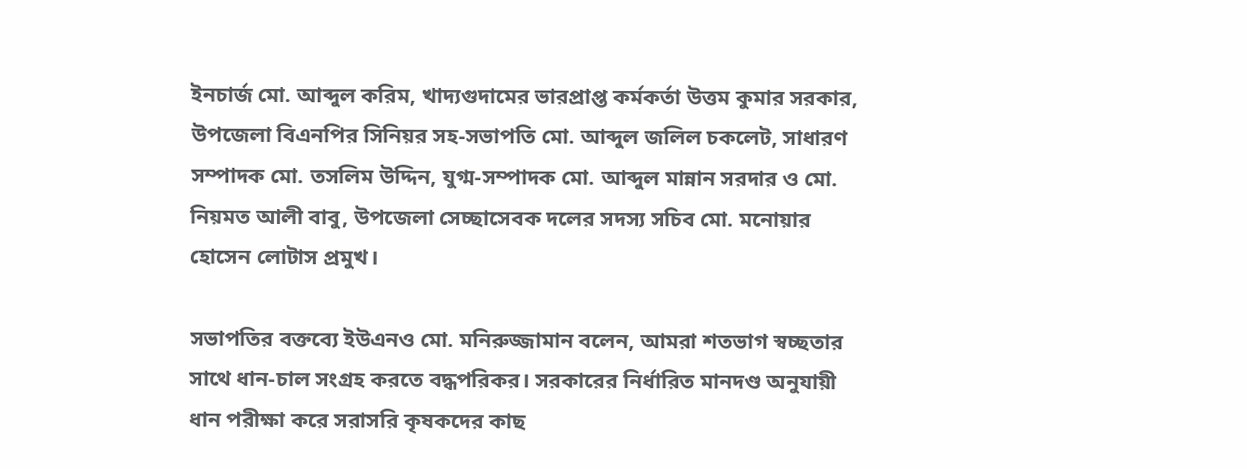ইনচার্জ মো. আব্দুল করিম, খাদ্যগুদামের ভারপ্রাপ্ত কর্মকর্তা উত্তম কুমার সরকার, উপজেলা বিএনপির সিনিয়র সহ-সভাপতি মো. আব্দুল জলিল চকলেট, সাধারণ সম্পাদক মো. তসলিম উদ্দিন, যুগ্ম-সম্পাদক মো. আব্দুল মান্নান সরদার ও মো. নিয়মত আলী বাবু, উপজেলা সেচ্ছাসেবক দলের সদস্য সচিব মো. মনোয়ার হোসেন লোটাস প্রমুখ।

সভাপতির বক্তব্যে ইউএনও মো. মনিরুজ্জামান বলেন, আমরা শতভাগ স্বচ্ছতার সাথে ধান-চাল সংগ্রহ করতে বদ্ধপরিকর। সরকারের নির্ধারিত মানদণ্ড অনুযায়ী ধান পরীক্ষা করে সরাসরি কৃষকদের কাছ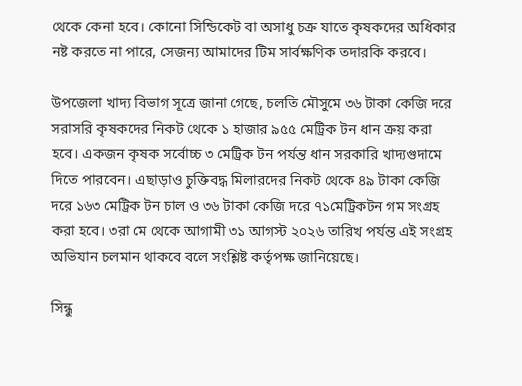থেকে কেনা হবে। কোনো সিন্ডিকেট বা অসাধু চক্র যাতে কৃষকদের অধিকার নষ্ট করতে না পারে, সেজন্য আমাদের টিম সার্বক্ষণিক তদারকি করবে।

উপজেলা খাদ্য বিভাগ সূত্রে জানা গেছে, চলতি মৌসুমে ৩৬ টাকা কেজি দরে সরাসরি কৃষকদের নিকট থেকে ১ হাজার ৯৫৫ মেট্রিক টন ধান ক্রয় করা হবে। একজন কৃষক সর্বোচ্চ ৩ মেট্রিক টন পর্যন্ত ধান সরকারি খাদ্যগুদামে দিতে পারবেন। এছাড়াও চুক্তিবদ্ধ মিলারদের নিকট থেকে ৪৯ টাকা কেজি দরে ১৬৩ মেট্রিক টন চাল ও ৩৬ টাকা কেজি দরে ৭১মেট্রিকটন গম সংগ্রহ করা হবে। ৩রা মে থেকে আগামী ৩১ আগস্ট ২০২৬ তারিখ পর্যন্ত এই সংগ্রহ অভিযান চলমান থাকবে বলে সংশ্লিষ্ট কর্তৃপক্ষ জানিয়েছে।

সিন্ধু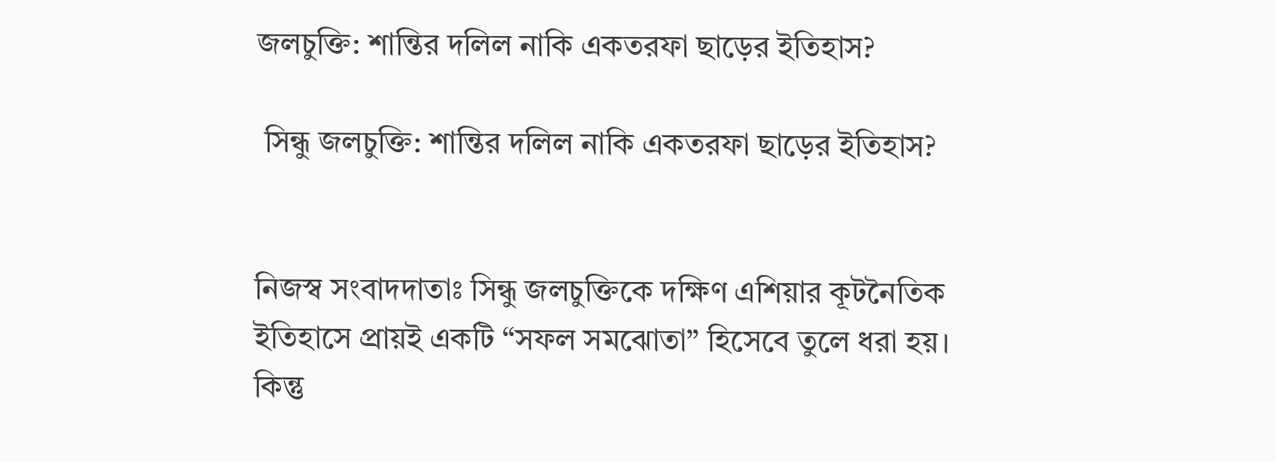জলচুক্তি: শান্তির দলিল নাকি একতরফা ছাড়ের ইতিহাস?

 সিন্ধু জলচুক্তি: শান্তির দলিল নাকি একতরফা ছাড়ের ইতিহাস?


নিজস্ব সংবাদদাতাঃ সিন্ধু জলচুক্তিকে দক্ষিণ এশিয়ার কূটনৈতিক ইতিহাসে প্রায়ই একটি “সফল সমঝোতা” হিসেবে তুলে ধরা হয়। কিন্তু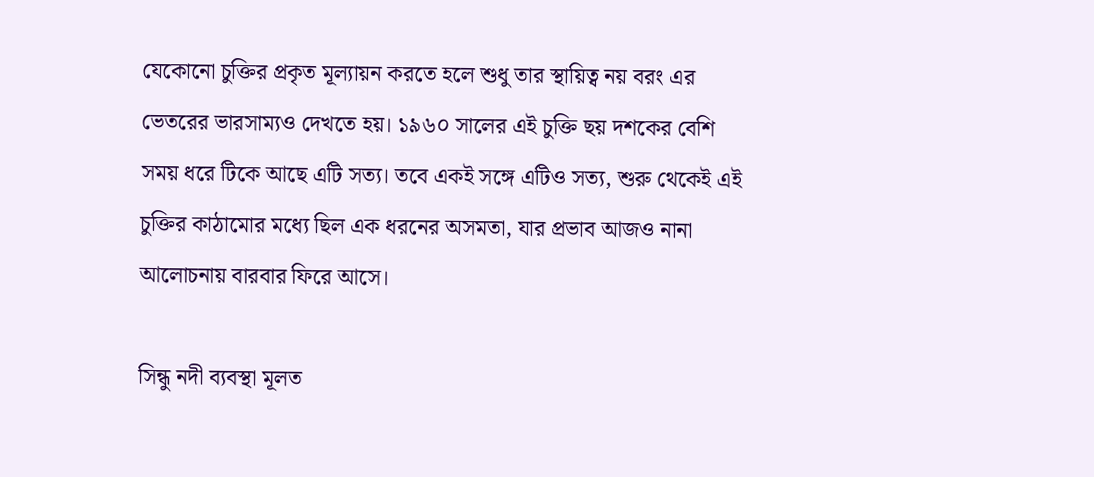যেকোনো চুক্তির প্রকৃত মূল্যায়ন করতে হলে শুধু তার স্থায়িত্ব নয় বরং এর ভেতরের ভারসাম্যও দেখতে হয়। ১৯৬০ সালের এই চুক্তি ছয় দশকের বেশি সময় ধরে টিকে আছে এটি সত্য। তবে একই সঙ্গে এটিও সত্য, শুরু থেকেই এই চুক্তির কাঠামোর মধ্যে ছিল এক ধরনের অসমতা, যার প্রভাব আজও নানা আলোচনায় বারবার ফিরে আসে।

সিন্ধু নদী ব্যবস্থা মূলত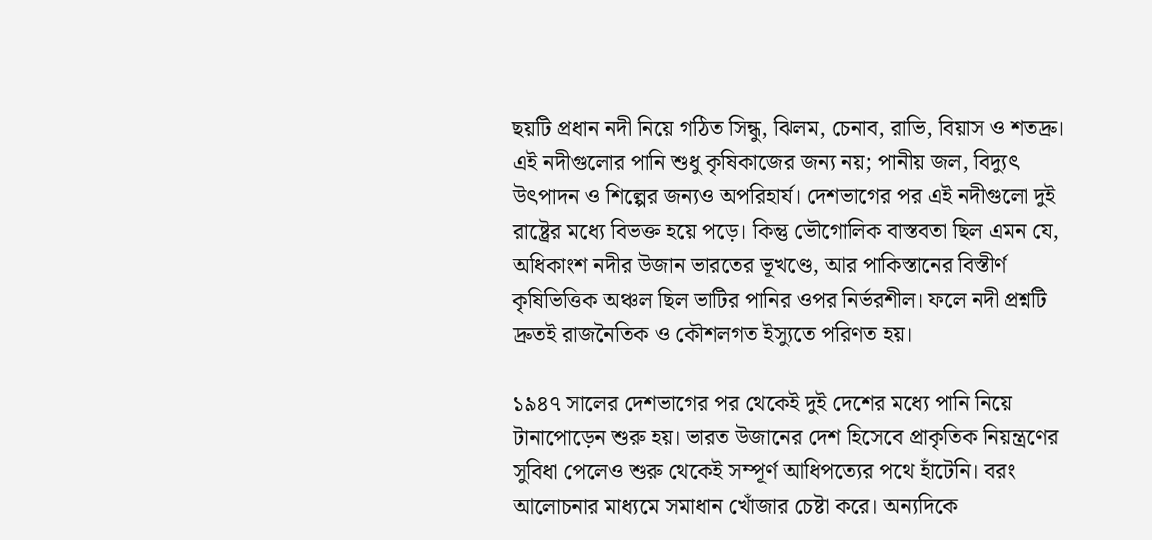ছয়টি প্রধান নদী নিয়ে গঠিত সিন্ধু, ঝিলম, চেনাব, রাভি, বিয়াস ও শতদ্রু। এই নদীগুলোর পানি শুধু কৃষিকাজের জন্য নয়; পানীয় জল, বিদ্যুৎ উৎপাদন ও শিল্পের জন্যও অপরিহার্য। দেশভাগের পর এই নদীগুলো দুই রাষ্ট্রের মধ্যে বিভক্ত হয়ে পড়ে। কিন্তু ভৌগোলিক বাস্তবতা ছিল এমন যে, অধিকাংশ নদীর উজান ভারতের ভূখণ্ডে, আর পাকিস্তানের বিস্তীর্ণ কৃষিভিত্তিক অঞ্চল ছিল ভাটির পানির ওপর নির্ভরশীল। ফলে নদী প্রশ্নটি দ্রুতই রাজনৈতিক ও কৌশলগত ইস্যুতে পরিণত হয়।

১৯৪৭ সালের দেশভাগের পর থেকেই দুই দেশের মধ্যে পানি নিয়ে টানাপোড়েন শুরু হয়। ভারত উজানের দেশ হিসেবে প্রাকৃতিক নিয়ন্ত্রণের সুবিধা পেলেও শুরু থেকেই সম্পূর্ণ আধিপত্যের পথে হাঁটেনি। বরং আলোচনার মাধ্যমে সমাধান খোঁজার চেষ্টা করে। অন্যদিকে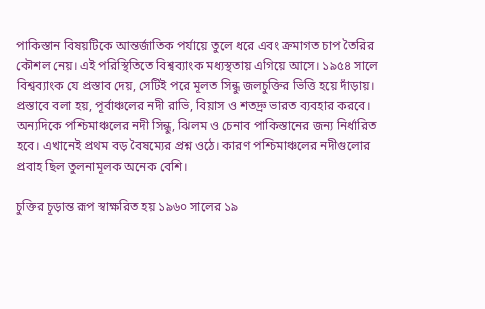পাকিস্তান বিষয়টিকে আন্তর্জাতিক পর্যায়ে তুলে ধরে এবং ক্রমাগত চাপ তৈরির কৌশল নেয়। এই পরিস্থিতিতে বিশ্বব্যাংক মধ্যস্থতায় এগিয়ে আসে। ১৯৫৪ সালে বিশ্বব্যাংক যে প্রস্তাব দেয়, সেটিই পরে মূলত সিন্ধু জলচুক্তির ভিত্তি হয়ে দাঁড়ায়। প্রস্তাবে বলা হয়, পূর্বাঞ্চলের নদী রাভি, বিয়াস ও শতদ্রু ভারত ব্যবহার করবে। অন্যদিকে পশ্চিমাঞ্চলের নদী সিন্ধু, ঝিলম ও চেনাব পাকিস্তানের জন্য নির্ধারিত হবে। এখানেই প্রথম বড় বৈষম্যের প্রশ্ন ওঠে। কারণ পশ্চিমাঞ্চলের নদীগুলোর প্রবাহ ছিল তুলনামূলক অনেক বেশি।

চুক্তির চূড়ান্ত রূপ স্বাক্ষরিত হয় ১৯৬০ সালের ১৯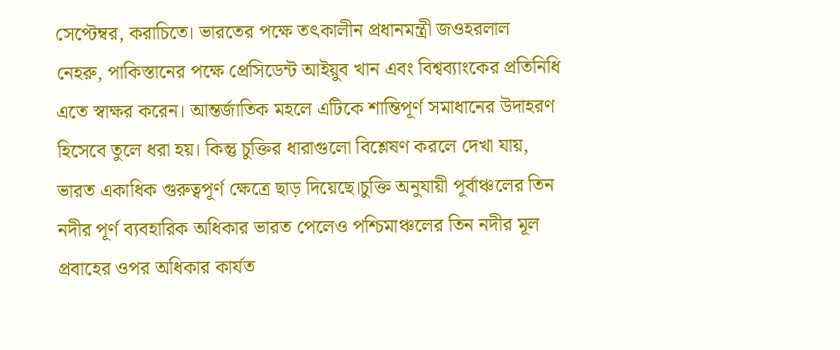সেপ্টেম্বর, করাচিতে। ভারতের পক্ষে তৎকালীন প্রধানমন্ত্রী জওহরলাল নেহরু, পাকিস্তানের পক্ষে প্রেসিডেন্ট আইয়ুব খান এবং বিশ্বব্যাংকের প্রতিনিধি এতে স্বাক্ষর করেন। আন্তর্জাতিক মহলে এটিকে শান্তিপূর্ণ সমাধানের উদাহরণ হিসেবে তুলে ধরা হয়। কিন্তু চুক্তির ধারাগুলো বিশ্লেষণ করলে দেখা যায়, ভারত একাধিক গুরুত্বপূর্ণ ক্ষেত্রে ছাড় দিয়েছে।চুক্তি অনুযায়ী পূর্বাঞ্চলের তিন নদীর পূর্ণ ব্যবহারিক অধিকার ভারত পেলেও পশ্চিমাঞ্চলের তিন নদীর মূল প্রবাহের ওপর অধিকার কার্যত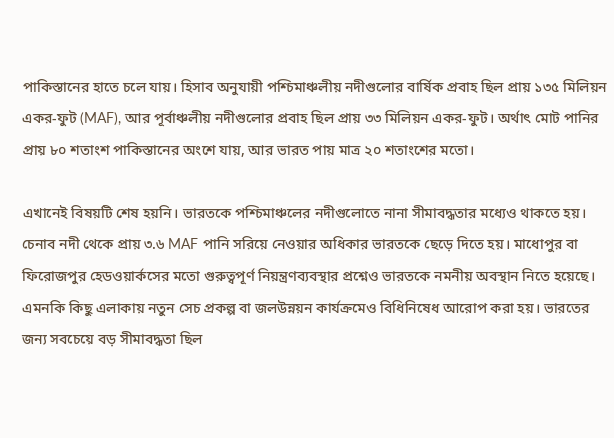পাকিস্তানের হাতে চলে যায়। হিসাব অনুযায়ী পশ্চিমাঞ্চলীয় নদীগুলোর বার্ষিক প্রবাহ ছিল প্রায় ১৩৫ মিলিয়ন একর-ফুট (MAF), আর পূর্বাঞ্চলীয় নদীগুলোর প্রবাহ ছিল প্রায় ৩৩ মিলিয়ন একর-ফুট। অর্থাৎ মোট পানির প্রায় ৮০ শতাংশ পাকিস্তানের অংশে যায়, আর ভারত পায় মাত্র ২০ শতাংশের মতো।

এখানেই বিষয়টি শেষ হয়নি। ভারতকে পশ্চিমাঞ্চলের নদীগুলোতে নানা সীমাবদ্ধতার মধ্যেও থাকতে হয়। চেনাব নদী থেকে প্রায় ৩.৬ MAF পানি সরিয়ে নেওয়ার অধিকার ভারতকে ছেড়ে দিতে হয়। মাধোপুর বা ফিরোজপুর হেডওয়ার্কসের মতো গুরুত্বপূর্ণ নিয়ন্ত্রণব্যবস্থার প্রশ্নেও ভারতকে নমনীয় অবস্থান নিতে হয়েছে। এমনকি কিছু এলাকায় নতুন সেচ প্রকল্প বা জলউন্নয়ন কার্যক্রমেও বিধিনিষেধ আরোপ করা হয়। ভারতের জন্য সবচেয়ে বড় সীমাবদ্ধতা ছিল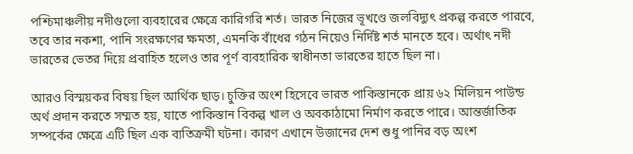পশ্চিমাঞ্চলীয় নদীগুলো ব্যবহারের ক্ষেত্রে কারিগরি শর্ত। ভারত নিজের ভূখণ্ডে জলবিদ্যুৎ প্রকল্প করতে পারবে, তবে তার নকশা, পানি সংরক্ষণের ক্ষমতা, এমনকি বাঁধের গঠন নিয়েও নির্দিষ্ট শর্ত মানতে হবে। অর্থাৎ নদী ভারতের ভেতর দিয়ে প্রবাহিত হলেও তার পূর্ণ ব্যবহারিক স্বাধীনতা ভারতের হাতে ছিল না।

আরও বিস্ময়কর বিষয় ছিল আর্থিক ছাড়। চুক্তির অংশ হিসেবে ভারত পাকিস্তানকে প্রায় ৬২ মিলিয়ন পাউন্ড অর্থ প্রদান করতে সম্মত হয়, যাতে পাকিস্তান বিকল্প খাল ও অবকাঠামো নির্মাণ করতে পারে। আন্তর্জাতিক সম্পর্কের ক্ষেত্রে এটি ছিল এক ব্যতিক্রমী ঘটনা। কারণ এখানে উজানের দেশ শুধু পানির বড় অংশ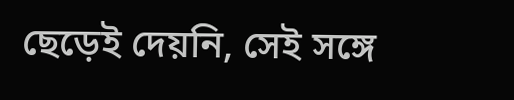ছেড়েই দেয়নি, সেই সঙ্গে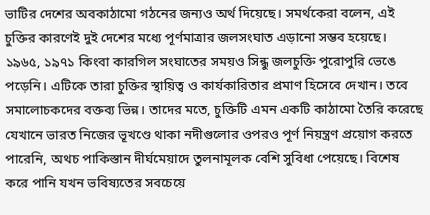ভাটির দেশের অবকাঠামো গঠনের জন্যও অর্থ দিয়েছে। সমর্থকেরা বলেন, এই চুক্তির কারণেই দুই দেশের মধ্যে পূর্ণমাত্রার জলসংঘাত এড়ানো সম্ভব হয়েছে। ১৯৬৫, ১৯৭১ কিংবা কারগিল সংঘাতের সময়ও সিন্ধু জলচুক্তি পুরোপুরি ভেঙে পড়েনি। এটিকে তারা চুক্তির স্থায়িত্ব ও কার্যকারিতার প্রমাণ হিসেবে দেখান। তবে সমালোচকদের বক্তব্য ভিন্ন। তাদের মতে, চুক্তিটি এমন একটি কাঠামো তৈরি করেছে যেখানে ভারত নিজের ভূখণ্ডে থাকা নদীগুলোর ওপরও পূর্ণ নিয়ন্ত্রণ প্রয়োগ করতে পারেনি, অথচ পাকিস্তান দীর্ঘমেয়াদে তুলনামূলক বেশি সুবিধা পেয়েছে। বিশেষ করে পানি যখন ভবিষ্যতের সবচেয়ে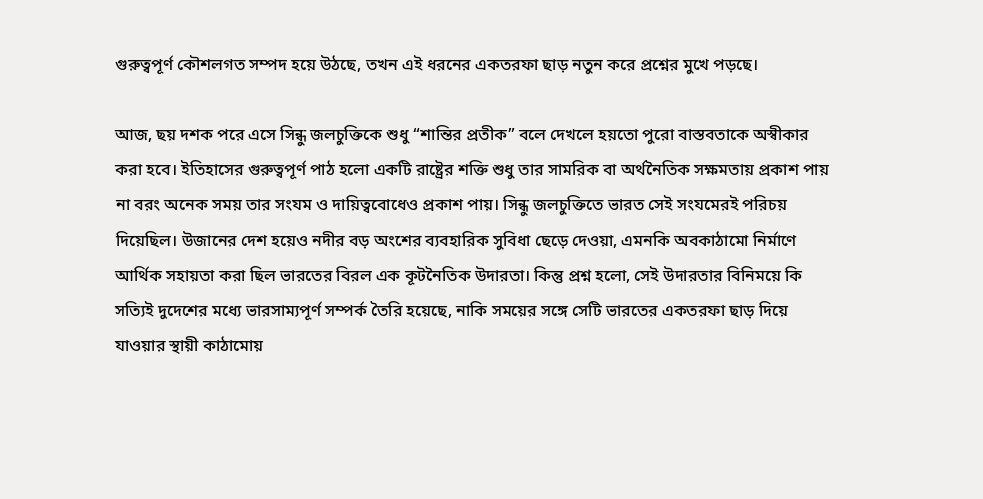গুরুত্বপূর্ণ কৌশলগত সম্পদ হয়ে উঠছে, তখন এই ধরনের একতরফা ছাড় নতুন করে প্রশ্নের মুখে পড়ছে।

আজ, ছয় দশক পরে এসে সিন্ধু জলচুক্তিকে শুধু “শান্তির প্রতীক” বলে দেখলে হয়তো পুরো বাস্তবতাকে অস্বীকার করা হবে। ইতিহাসের গুরুত্বপূর্ণ পাঠ হলো একটি রাষ্ট্রের শক্তি শুধু তার সামরিক বা অর্থনৈতিক সক্ষমতায় প্রকাশ পায় না বরং অনেক সময় তার সংযম ও দায়িত্ববোধেও প্রকাশ পায়। সিন্ধু জলচুক্তিতে ভারত সেই সংযমেরই পরিচয় দিয়েছিল। উজানের দেশ হয়েও নদীর বড় অংশের ব্যবহারিক সুবিধা ছেড়ে দেওয়া, এমনকি অবকাঠামো নির্মাণে আর্থিক সহায়তা করা ছিল ভারতের বিরল এক কূটনৈতিক উদারতা। কিন্তু প্রশ্ন হলো, সেই উদারতার বিনিময়ে কি সত্যিই দুদেশের মধ্যে ভারসাম্যপূর্ণ সম্পর্ক তৈরি হয়েছে, নাকি সময়ের সঙ্গে সেটি ভারতের একতরফা ছাড় দিয়ে যাওয়ার স্থায়ী কাঠামোয়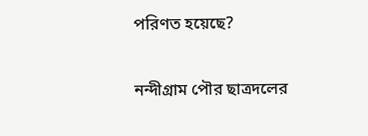পরিণত হয়েছে?

নন্দীগ্রাম পৌর ছাত্রদলের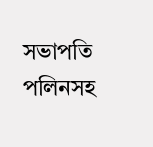সভাপতি পলিনসহ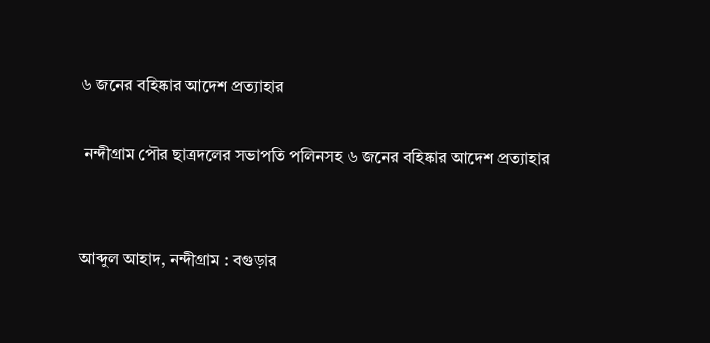৬ জনের বহিষ্কার আদেশ প্রত্যাহার

 নন্দীগ্রাম পৌর ছাত্রদলের সভাপতি পলিনসহ ৬ জনের বহিষ্কার আদেশ প্রত্যাহার


আব্দুল আহাদ, নন্দীগ্রাম : বগুড়ার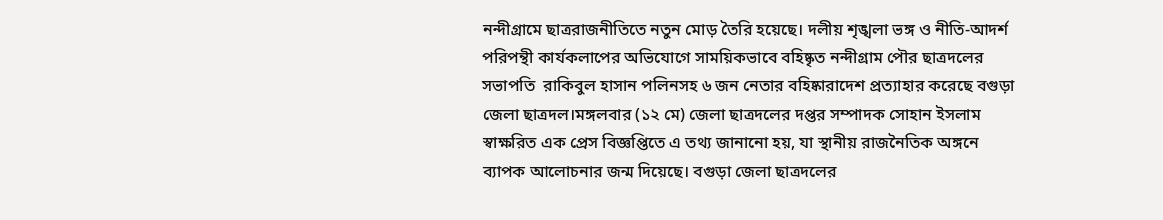নন্দীগ্রামে ছাত্ররাজনীতিতে নতুন মোড় তৈরি হয়েছে। দলীয় শৃঙ্খলা ভঙ্গ ও নীতি-আদর্শ পরিপন্থী কার্যকলাপের অভিযোগে সাময়িকভাবে বহিষ্কৃত নন্দীগ্রাম পৌর ছাত্রদলের সভাপতি  রাকিবুল হাসান পলিনসহ ৬ জন নেতার বহিষ্কারাদেশ প্রত্যাহার করেছে বগুড়া জেলা ছাত্রদল।মঙ্গলবার (১২ মে) জেলা ছাত্রদলের দপ্তর সম্পাদক সোহান ইসলাম স্বাক্ষরিত এক প্রেস বিজ্ঞপ্তিতে এ তথ্য জানানো হয়, যা স্থানীয় রাজনৈতিক অঙ্গনে ব্যাপক আলোচনার জন্ম দিয়েছে। বগুড়া জেলা ছাত্রদলের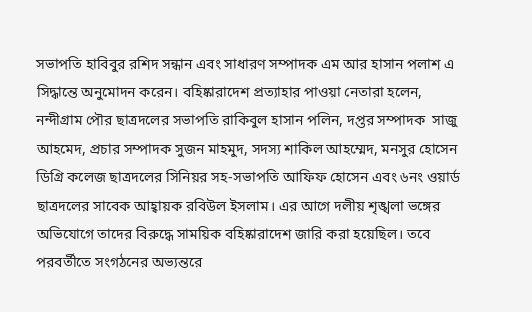সভাপতি হাবিবুর রশিদ সন্ধান এবং সাধারণ সম্পাদক এম আর হাসান পলাশ এ সিদ্ধান্তে অনুমোদন করেন। বহিষ্কারাদেশ প্রত্যাহার পাওয়া নেতারা হলেন, নন্দীগ্রাম পৌর ছাত্রদলের সভাপতি রাকিবুল হাসান পলিন, দপ্তর সম্পাদক  সাজু আহমেদ, প্রচার সম্পাদক সুজন মাহমুদ, সদস্য শাকিল আহম্মেদ, মনসুর হোসেন ডিগ্রি কলেজ ছাত্রদলের সিনিয়র সহ-সভাপতি আফিফ হোসেন এবং ৬নং ওয়ার্ড ছাত্রদলের সাবেক আহ্বায়ক রবিউল ইসলাম। এর আগে দলীয় শৃঙ্খলা ভঙ্গের অভিযোগে তাদের বিরুদ্ধে সাময়িক বহিষ্কারাদেশ জারি করা হয়েছিল। তবে পরবর্তীতে সংগঠনের অভ্যন্তরে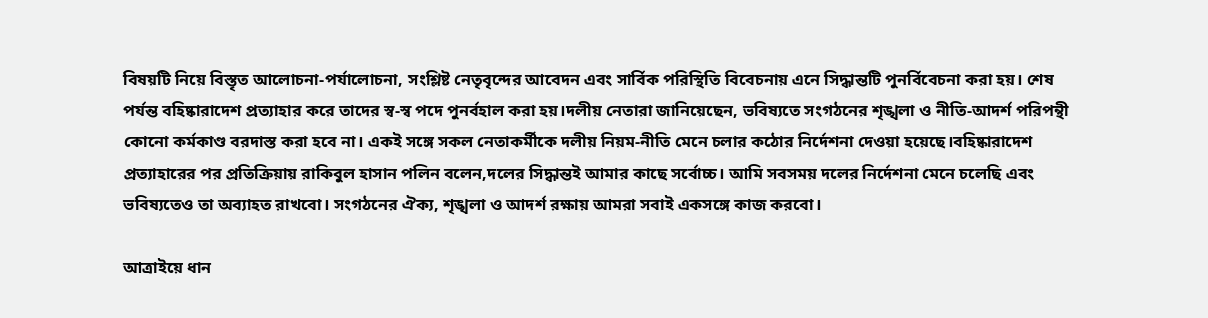বিষয়টি নিয়ে বিস্তৃত আলোচনা-পর্যালোচনা, সংশ্লিষ্ট নেতৃবৃন্দের আবেদন এবং সার্বিক পরিস্থিতি বিবেচনায় এনে সিদ্ধান্তটি পুনর্বিবেচনা করা হয়। শেষ পর্যন্ত বহিষ্কারাদেশ প্রত্যাহার করে তাদের স্ব-স্ব পদে পুনর্বহাল করা হয়।দলীয় নেতারা জানিয়েছেন, ভবিষ্যতে সংগঠনের শৃঙ্খলা ও নীতি-আদর্শ পরিপন্থী কোনো কর্মকাণ্ড বরদাস্ত করা হবে না। একই সঙ্গে সকল নেতাকর্মীকে দলীয় নিয়ম-নীতি মেনে চলার কঠোর নির্দেশনা দেওয়া হয়েছে।বহিষ্কারাদেশ প্রত্যাহারের পর প্রতিক্রিয়ায় রাকিবুল হাসান পলিন বলেন,দলের সিদ্ধান্তই আমার কাছে সর্বোচ্চ। আমি সবসময় দলের নির্দেশনা মেনে চলেছি এবং ভবিষ্যতেও তা অব্যাহত রাখবো। সংগঠনের ঐক্য, শৃঙ্খলা ও আদর্শ রক্ষায় আমরা সবাই একসঙ্গে কাজ করবো।

আত্রাইয়ে ধান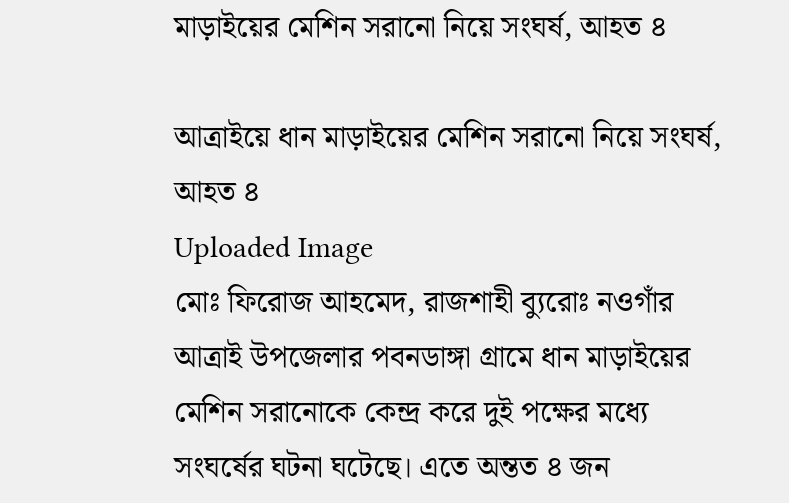মাড়াইয়ের মেশিন সরানো নিয়ে সংঘর্ষ, আহত ৪

আত্রাইয়ে ধান মাড়াইয়ের মেশিন সরানো নিয়ে সংঘর্ষ, আহত ৪
Uploaded Image
মোঃ ফিরোজ আহমেদ, রাজশাহী ব্যুরোঃ নওগাঁর আত্রাই উপজেলার পবনডাঙ্গা গ্রামে ধান মাড়াইয়ের মেশিন সরানোকে কেন্দ্র করে দুই পক্ষের মধ্যে সংঘর্ষের ঘটনা ঘটেছে। এতে অন্তত ৪ জন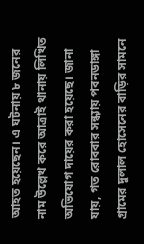আহত হয়েছেন। এ ঘটনায় ৮ জনের নাম উল্লেখ করে আত্রাই থানায় লিখিত অভিযোগ দায়ের করা হয়েছে। জানা যায়, গত রোববার সন্ধ্যায় পবনডাঙ্গা গ্রামের দুলাল হোসেনের বাড়ির সামনে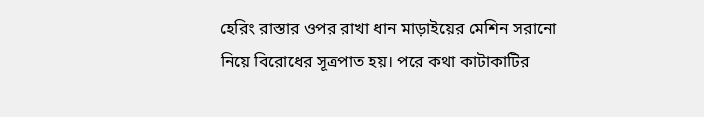হেরিং রাস্তার ওপর রাখা ধান মাড়াইয়ের মেশিন সরানো নিয়ে বিরোধের সূত্রপাত হয়। পরে কথা কাটাকাটির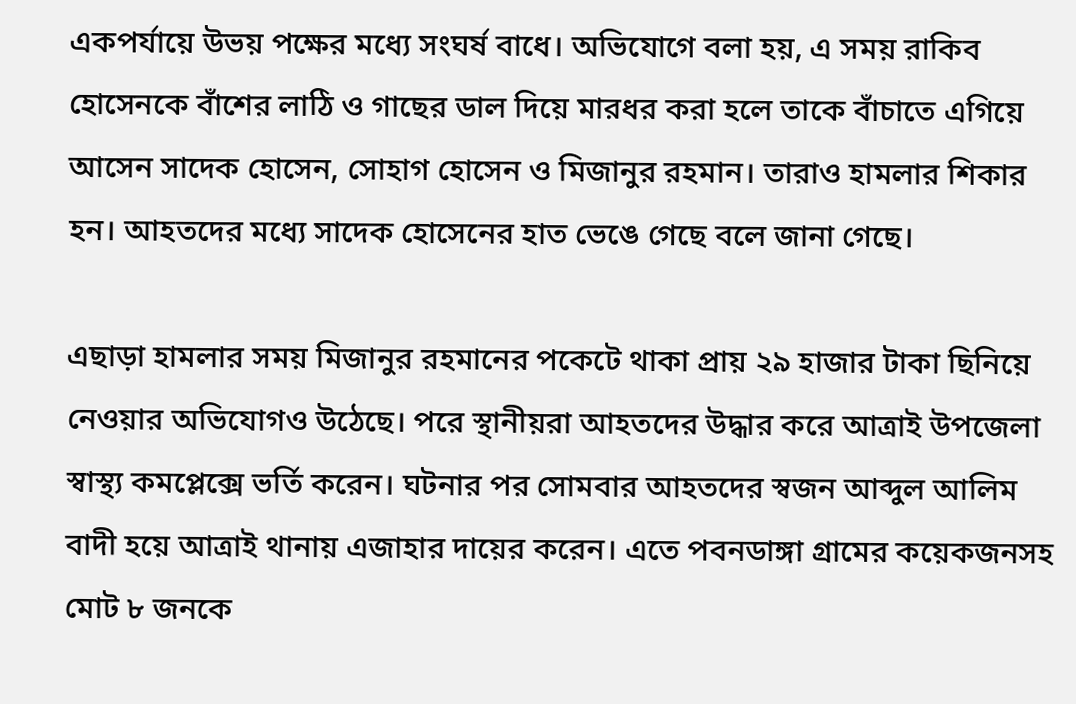একপর্যায়ে উভয় পক্ষের মধ্যে সংঘর্ষ বাধে। অভিযোগে বলা হয়, এ সময় রাকিব হোসেনকে বাঁশের লাঠি ও গাছের ডাল দিয়ে মারধর করা হলে তাকে বাঁচাতে এগিয়ে আসেন সাদেক হোসেন, সোহাগ হোসেন ও মিজানুর রহমান। তারাও হামলার শিকার হন। আহতদের মধ্যে সাদেক হোসেনের হাত ভেঙে গেছে বলে জানা গেছে।

এছাড়া হামলার সময় মিজানুর রহমানের পকেটে থাকা প্রায় ২৯ হাজার টাকা ছিনিয়ে নেওয়ার অভিযোগও উঠেছে। পরে স্থানীয়রা আহতদের উদ্ধার করে আত্রাই উপজেলা স্বাস্থ্য কমপ্লেক্সে ভর্তি করেন। ঘটনার পর সোমবার আহতদের স্বজন আব্দুল আলিম বাদী হয়ে আত্রাই থানায় এজাহার দায়ের করেন। এতে পবনডাঙ্গা গ্রামের কয়েকজনসহ মোট ৮ জনকে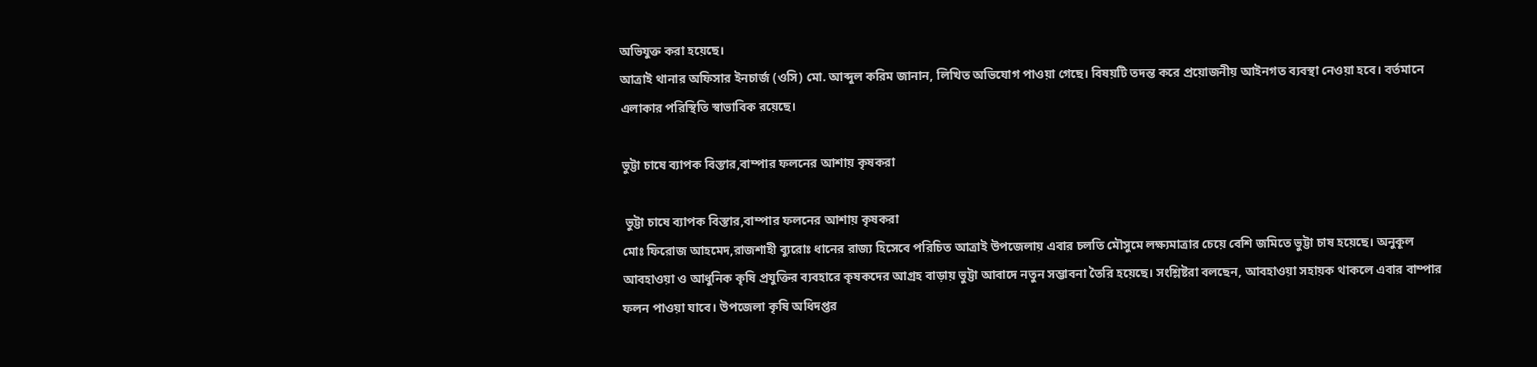অভিযুক্ত করা হয়েছে।
আত্রাই থানার অফিসার ইনচার্জ (ওসি) মো. আব্দুল করিম জানান, লিখিত অভিযোগ পাওয়া গেছে। বিষয়টি তদন্ত করে প্রয়োজনীয় আইনগত ব্যবস্থা নেওয়া হবে। বর্তমানে এলাকার পরিস্থিতি স্বাভাবিক রয়েছে।

ভুট্টা চাষে ব্যাপক বিস্তার,বাম্পার ফলনের আশায় কৃষকরা

 ভুট্টা চাষে ব্যাপক বিস্তার,বাম্পার ফলনের আশায় কৃষকরা
মোঃ ফিরোজ আহমেদ,রাজশাহী ব্যুরোঃ ধানের রাজ্য হিসেবে পরিচিত আত্রাই উপজেলায় এবার চলতি মৌসুমে লক্ষ্যমাত্রার চেয়ে বেশি জমিতে ভুট্টা চাষ হয়েছে। অনুকূল আবহাওয়া ও আধুনিক কৃষি প্রযুক্তির ব্যবহারে কৃষকদের আগ্রহ বাড়ায় ভুট্টা আবাদে নতুন সম্ভাবনা তৈরি হয়েছে। সংশ্লিষ্টরা বলছেন, আবহাওয়া সহায়ক থাকলে এবার বাম্পার ফলন পাওয়া যাবে। উপজেলা কৃষি অধিদপ্তর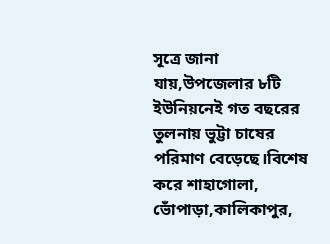সূত্রে জানা যায়,উপজেলার ৮টি ইউনিয়নেই গত বছরের তুলনায় ভুট্টা চাষের পরিমাণ বেড়েছে।বিশেষ করে শাহাগোলা, ভোঁপাড়া,কালিকাপুর,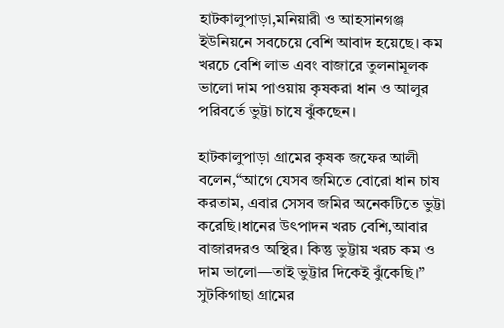হাটকালুপাড়া,মনিয়ারী ও আহসানগঞ্জ ইউনিয়নে সবচেয়ে বেশি আবাদ হয়েছে। কম খরচে বেশি লাভ এবং বাজারে তুলনামূলক ভালো দাম পাওয়ায় কৃষকরা ধান ও আলুর পরিবর্তে ভুট্টা চাষে ঝুঁকছেন।

হাটকালুপাড়া গ্রামের কৃষক জফের আলী বলেন,“আগে যেসব জমিতে বোরো ধান চাষ করতাম, এবার সেসব জমির অনেকটিতে ভুট্টা করেছি।ধানের উৎপাদন খরচ বেশি,আবার বাজারদরও অস্থির। কিন্তু ভুট্টায় খরচ কম ও দাম ভালো—তাই ভুট্টার দিকেই ঝুঁকেছি।” সুটকিগাছা গ্রামের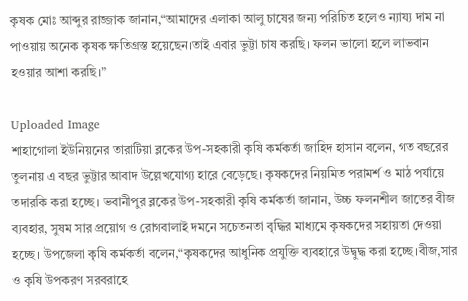কৃষক মোঃ আব্দুর রাজ্জাক জানান,“আমাদের এলাকা আলু চাষের জন্য পরিচিত হলেও ন্যায্য দাম না পাওয়ায় অনেক কৃষক ক্ষতিগ্রস্ত হয়েছেন।তাই এবার ভুট্টা চাষ করছি। ফলন ভালো হলে লাভবান হওয়ার আশা করছি।”

Uploaded Image
শাহাগোলা ইউনিয়নের তারাটিয়া ব্লকের উপ-সহকারী কৃষি কর্মকর্তা জাহিদ হাসান বলেন, গত বছরের তুলনায় এ বছর ভুট্টার আবাদ উল্লেখযোগ্য হারে বেড়েছে। কৃষকদের নিয়মিত পরামর্শ ও মাঠ পর্যায়ে তদারকি করা হচ্ছে। ভবানীপুর ব্লকের উপ-সহকারী কৃষি কর্মকর্তা জানান, উচ্চ ফলনশীল জাতের বীজ ব্যবহার, সুষম সার প্রয়োগ ও রোগবালাই দমনে সচেতনতা বৃদ্ধির মাধ্যমে কৃষকদের সহায়তা দেওয়া হচ্ছে। উপজেলা কৃষি কর্মকর্তা বলেন,“কৃষকদের আধুনিক প্রযুক্তি ব্যবহারে উদ্বুদ্ধ করা হচ্ছে।বীজ,সার ও কৃষি উপকরণ সরবরাহে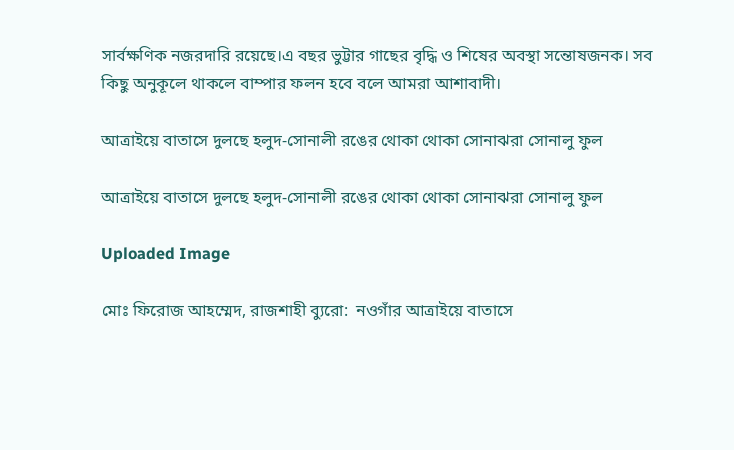সার্বক্ষণিক নজরদারি রয়েছে।এ বছর ভুট্টার গাছের বৃদ্ধি ও শিষের অবস্থা সন্তোষজনক। সব কিছু অনুকূলে থাকলে বাম্পার ফলন হবে বলে আমরা আশাবাদী।

আত্রাইয়ে বাতাসে দুলছে হলুদ-সোনালী রঙের থোকা থোকা সোনাঝরা সোনালু ফুল

আত্রাইয়ে বাতাসে দুলছে হলুদ-সোনালী রঙের থোকা থোকা সোনাঝরা সোনালু ফুল

Uploaded Image

মোঃ ফিরোজ আহম্মেদ, রাজশাহী ব্যুরো:  নওগাঁর আত্রাইয়ে বাতাসে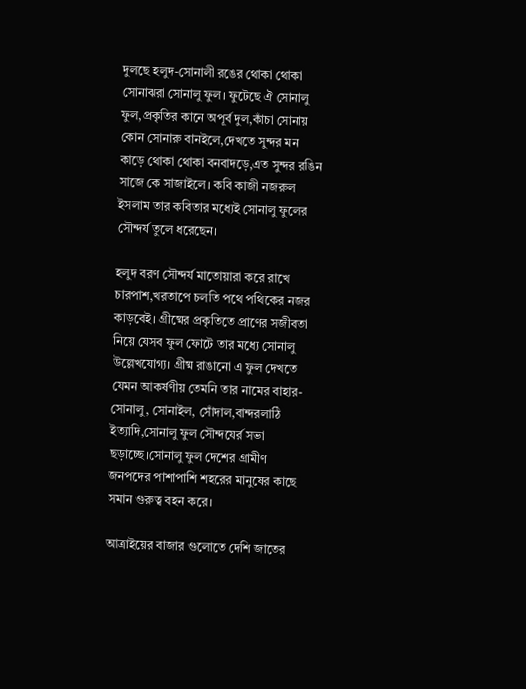দুলছে হলুদ-সোনালী রঙের থোকা থোকা সোনাঝরা সোনালু ফুল। ফুটেছে ঐ সোনালু ফুল,প্রকৃতির কানে অপূর্ব দুল,কাঁচা সোনায় কোন সোনারু বানইলে,দেখতে সুন্দর মন কাড়ে থোকা থোকা বনবাদড়ে,এত সুন্দর রঙিন সাজে কে সাজাইলে। কবি কাজী নজরুল ইসলাম তার কবিতার মধ্যেই সোনালু ফুলের সৌন্দর্য তুলে ধরেছেন।

হলুদ বরণ সৌন্দর্য মাতোয়ারা করে রাখে চারপাশ,খরতাপে চলতি পথে পথিকের নজর কাড়বেই। গ্রীষ্মের প্রকৃতিতে প্রাণের সজীবতা নিয়ে যেসব ফুল ফোটে তার মধ্যে সোনালু উল্লেখযোগ্য। গ্রীষ্ম রাঙানো এ ফুল দেখতে যেমন আকর্ষণীয় তেমনি তার নামের বাহার- সোনালু, সোনাইল, সোঁদাল,বান্দরলাঠি ইত্যাদি,সোনালু ফুল সৌন্দযের্র সভা ছড়াচ্ছে।সোনালু ফুল দেশের গ্রামীণ জনপদের পাশাপাশি শহরের মানুষের কাছে সমান গুরুত্ব বহন করে।

আত্রাইয়ের বাজার গুলোতে দেশি জাতের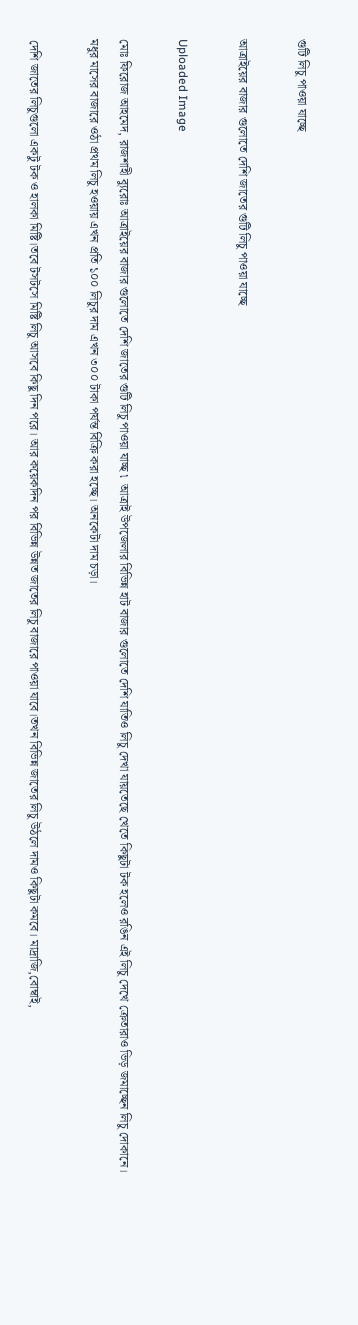গুটি লিচু পাওয়া যাচ্ছে

আত্রাইয়ের বাজার গুলোতে দেশি জাতের গুটি লিচু পাওয়া যাচ্ছে

Uploaded Image

মোঃ ফিরোজ আহমেদ, রাজশাহী ব্যুরোঃ আত্রাইয়ের বাজার গুলোতে দেশি জাতের গুটি লিচু পাওয়া যাচ্ছ ৷  আত্রাই উপজেলার বিভিন্ন হাট বাজার গুলোতে দেশি যাতিও লিচু দেখা যায়তেছে খেতে কিছুটা টক হলেও রঙিন এই লিচু দেখে ক্রেতারাও ভিড় জমাচ্ছেন লিচু দোকানে। মধুর মাসের বাজারে ওঠা প্রথম লিচু হওয়ায় এখন প্রতি ১০০ লিচুর দাম এখন ৩০০ টাকা পর্যন্ত বিক্রি করা হচ্ছে। অনকেটা দাম চড়া।

দেশি জাতের লিচুগুলো একটু টক ও হালকা মিষ্টি।তবে টসটসে মিষ্টি লিচু আসবে কিছু দিন পরে। আর কয়েকদিন পর বিভিন্ন উন্নত জাতের লিচু বাজারে পাওয়া যাবে।তখন বিভিন্ন জাতের লিচু উঠলে দামও কিছুটা কমবে। মাদ্রাজি,বোম্বাই,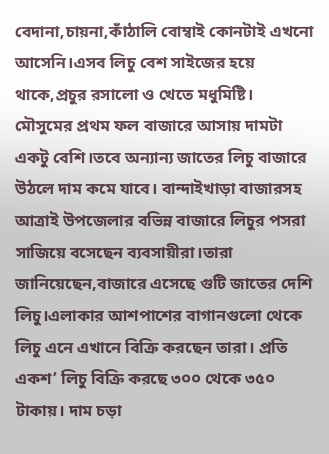বেদানা,চায়না,কাঁঠালি বোম্বাই কোনটাই এখনো আসেনি।এসব লিচু বেশ সাইজের হয়ে থাকে,প্রচুর রসালো ও খেতে মধুমিষ্টি। মৌসুমের প্রথম ফল বাজারে আসায় দামটা একটু বেশি।তবে অন্যান্য জাতের লিচু বাজারে উঠলে দাম কমে যাবে। বান্দাইখাড়া বাজারসহ আত্রাই উপজেলার বভিন্ন বাজারে লিচুর পসরা সাজিয়ে বসেছেন ব্যবসায়ীরা।তারা জানিয়েছেন,বাজারে এসেছে গুটি জাতের দেশি লিচু।এলাকার আশপাশের বাগানগুলো থেকে লিচু এনে এখানে বিক্রি করছেন তারা। প্রতি একশ’ লিচু বিক্রি করছে ৩০০ থেকে ৩৫০ টাকায়। দাম চড়া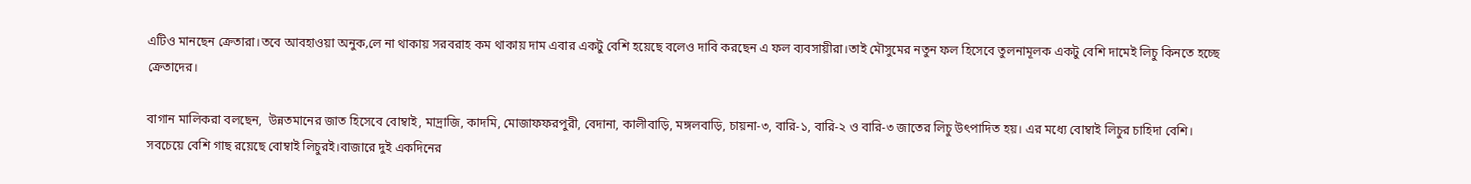এটিও মানছেন ক্রেতারা।তবে আবহাওয়া অনুক‚লে না থাকায় সরবরাহ কম থাকায় দাম এবার একটু বেশি হয়েছে বলেও দাবি করছেন এ ফল ব্যবসায়ীরা।তাই মৌসুমের নতুন ফল হিসেবে তুলনামূলক একটু বেশি দামেই লিচু কিনতে হচ্ছে ক্রেতাদের।

বাগান মালিকরা বলছেন,  উন্নতমানের জাত হিসেবে বোম্বাই, মাদ্রাজি, কাদমি, মোজাফফরপুরী, বেদানা, কালীবাড়ি, মঙ্গলবাড়ি, চায়না-৩, বারি-১, বারি-২ ও বারি-৩ জাতের লিচু উৎপাদিত হয়। এর মধ্যে বোম্বাই লিচুর চাহিদা বেশি। সবচেয়ে বেশি গাছ রয়েছে বোম্বাই লিচুরই।বাজারে দুই একদিনের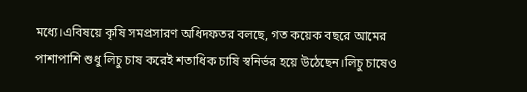মধ্যে।এবিষয়ে কৃষি সমপ্রসারণ অধিদফতর বলছে, গত কয়েক বছরে আমের পাশাপাশি শুধু লিচু চাষ করেই শতাধিক চাষি স্বনির্ভর হয়ে উঠেছেন।লিচু চাষেও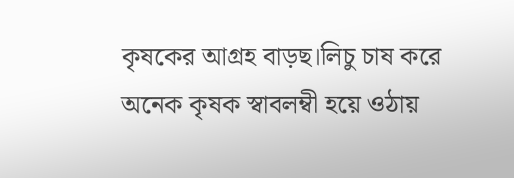কৃষকের আগ্রহ বাড়ছ।লিচু চাষ করে অনেক কৃষক স্বাবলম্বী হয়ে ওঠায়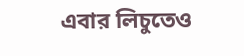এবার লিচুতেও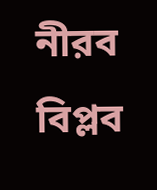নীরব বিপ্লব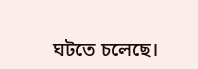ঘটতে চলেছে।